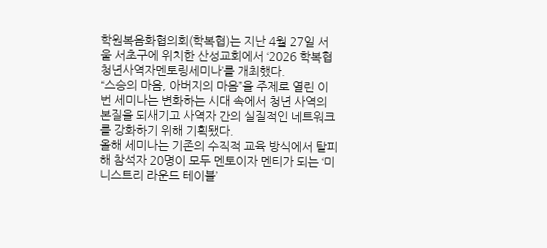학원복음화협의회(학복협)는 지난 4월 27일 서울 서초구에 위치한 산성교회에서 ‘2026 학복협 청년사역자멘토링세미나’를 개최했다.
“스승의 마음, 아버지의 마음”을 주제로 열린 이번 세미나는 변화하는 시대 속에서 청년 사역의 본질을 되새기고 사역자 간의 실질적인 네트워크를 강화하기 위해 기획됐다.
올해 세미나는 기존의 수직적 교육 방식에서 탈피해 참석자 20명이 모두 멘토이자 멘티가 되는 ‘미니스트리 라운드 테이블’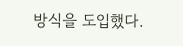방식을 도입했다.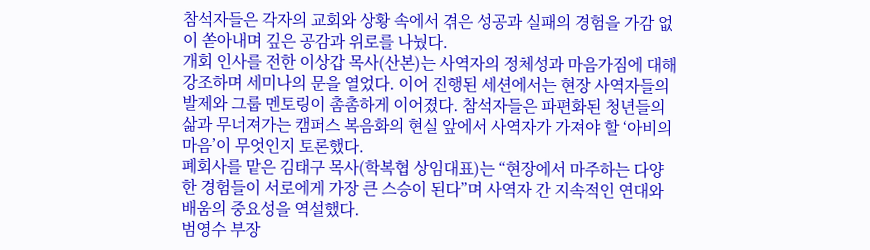참석자들은 각자의 교회와 상황 속에서 겪은 성공과 실패의 경험을 가감 없이 쏟아내며 깊은 공감과 위로를 나눴다.
개회 인사를 전한 이상갑 목사(산본)는 사역자의 정체성과 마음가짐에 대해 강조하며 세미나의 문을 열었다. 이어 진행된 세션에서는 현장 사역자들의 발제와 그룹 멘토링이 촘촘하게 이어졌다. 참석자들은 파편화된 청년들의 삶과 무너져가는 캠퍼스 복음화의 현실 앞에서 사역자가 가져야 할 ‘아비의 마음’이 무엇인지 토론했다.
폐회사를 맡은 김태구 목사(학복협 상임대표)는 “현장에서 마주하는 다양한 경험들이 서로에게 가장 큰 스승이 된다”며 사역자 간 지속적인 연대와 배움의 중요성을 역설했다.
범영수 부장